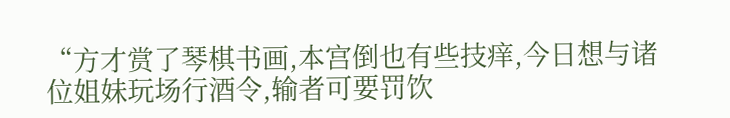“方才赏了琴棋书画,本宫倒也有些技痒,今日想与诸位姐妹玩场行酒令,输者可要罚饮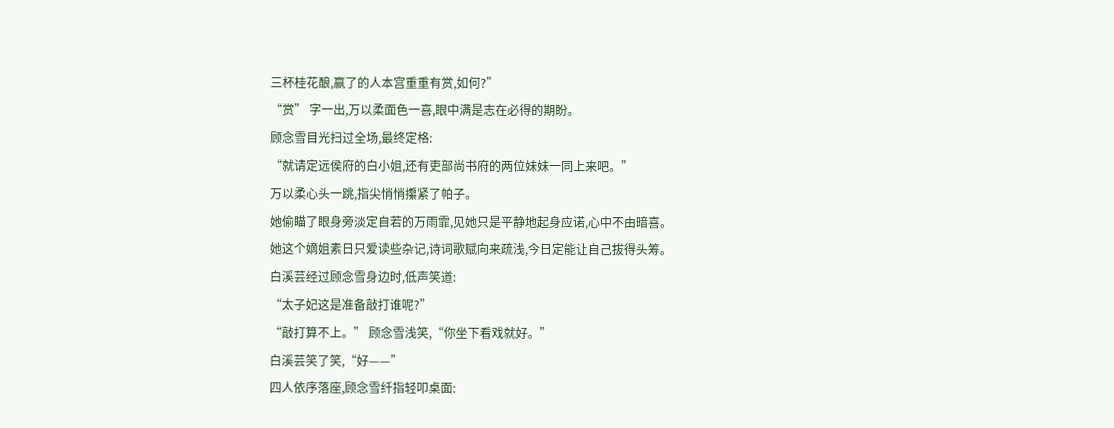三杯桂花酿,赢了的人本宫重重有赏,如何?”
“赏” 字一出,万以柔面色一喜,眼中满是志在必得的期盼。
顾念雪目光扫过全场,最终定格:
“就请定远侯府的白小姐,还有吏部尚书府的两位妹妹一同上来吧。”
万以柔心头一跳,指尖悄悄攥紧了帕子。
她偷瞄了眼身旁淡定自若的万雨霏,见她只是平静地起身应诺,心中不由暗喜。
她这个嫡姐素日只爱读些杂记,诗词歌赋向来疏浅,今日定能让自己拔得头筹。
白溪芸经过顾念雪身边时,低声笑道:
“太子妃这是准备敲打谁呢?”
“敲打算不上。” 顾念雪浅笑,“你坐下看戏就好。”
白溪芸笑了笑,“好——”
四人依序落座,顾念雪纤指轻叩桌面: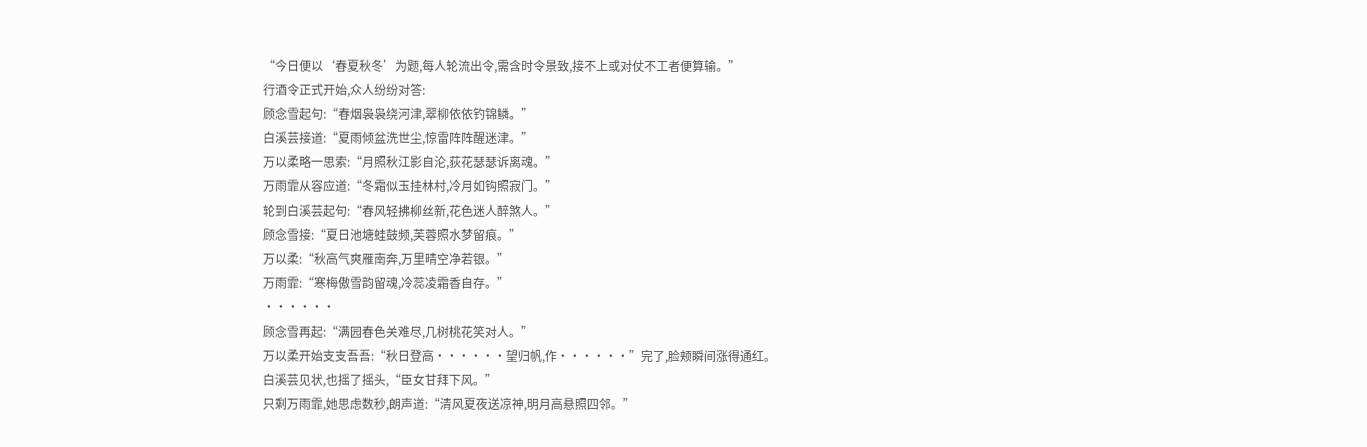“今日便以‘春夏秋冬’为题,每人轮流出令,需含时令景致,接不上或对仗不工者便算输。”
行酒令正式开始,众人纷纷对答:
顾念雪起句:“春烟袅袅绕河津,翠柳依依钓锦鳞。”
白溪芸接道:“夏雨倾盆洗世尘,惊雷阵阵醒迷津。”
万以柔略一思索:“月照秋江影自沦,荻花瑟瑟诉离魂。”
万雨霏从容应道:“冬霜似玉挂林村,冷月如钩照寂门。”
轮到白溪芸起句:“春风轻拂柳丝新,花色迷人醉煞人。”
顾念雪接:“夏日池塘蛙鼓频,芙蓉照水梦留痕。”
万以柔:“秋高气爽雁南奔,万里晴空净若银。”
万雨霏:“寒梅傲雪韵留魂,冷蕊凌霜香自存。”
······
顾念雪再起:“满园春色关难尽,几树桃花笑对人。”
万以柔开始支支吾吾:“秋日登高······望归帆,作······”完了,脸颊瞬间涨得通红。
白溪芸见状,也摇了摇头,“臣女甘拜下风。”
只剩万雨霏,她思虑数秒,朗声道:“清风夏夜送凉神,明月高悬照四邻。”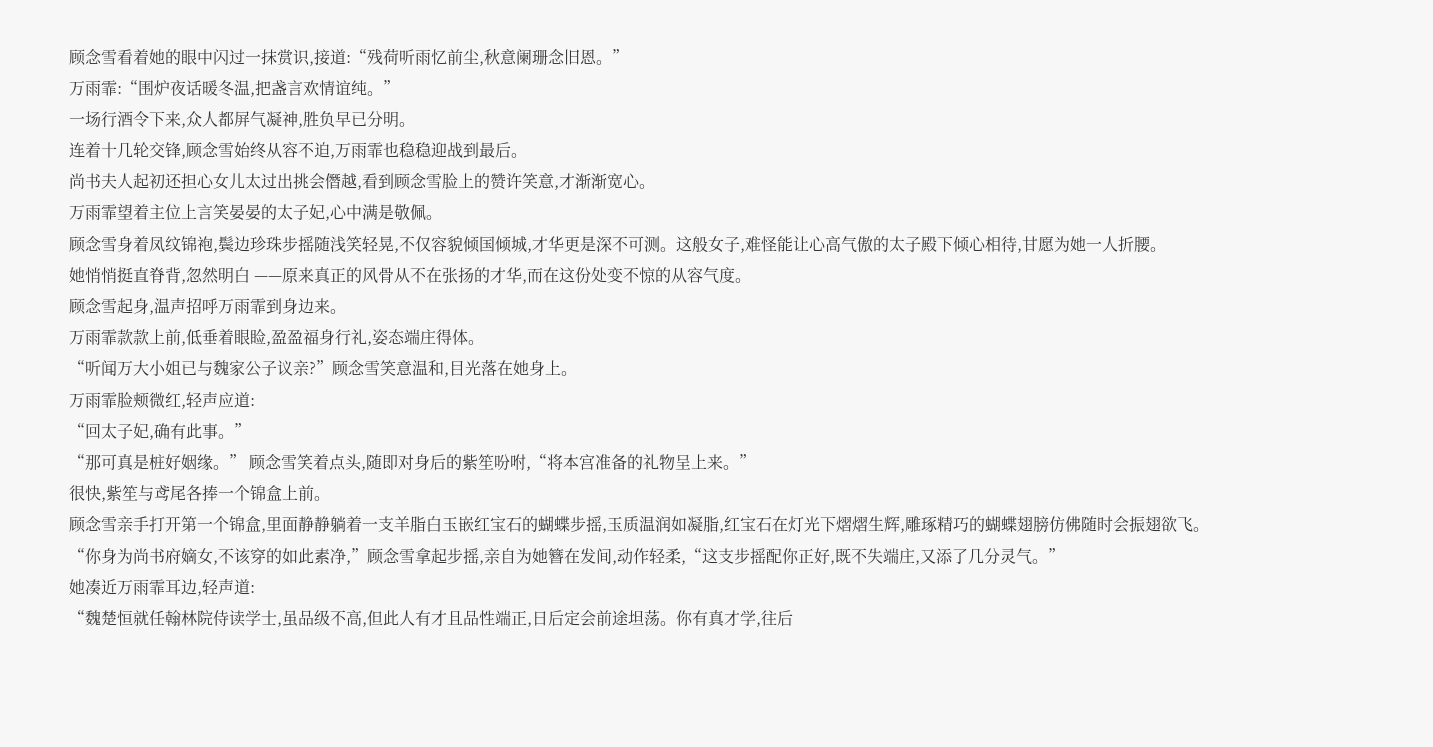顾念雪看着她的眼中闪过一抹赏识,接道:“残荷听雨忆前尘,秋意阑珊念旧恩。”
万雨霏:“围炉夜话暖冬温,把盏言欢情谊纯。”
一场行酒令下来,众人都屏气凝神,胜负早已分明。
连着十几轮交锋,顾念雪始终从容不迫,万雨霏也稳稳迎战到最后。
尚书夫人起初还担心女儿太过出挑会僭越,看到顾念雪脸上的赞许笑意,才渐渐宽心。
万雨霏望着主位上言笑晏晏的太子妃,心中满是敬佩。
顾念雪身着凤纹锦袍,鬓边珍珠步摇随浅笑轻晃,不仅容貌倾国倾城,才华更是深不可测。这般女子,难怪能让心高气傲的太子殿下倾心相待,甘愿为她一人折腰。
她悄悄挺直脊背,忽然明白 ——原来真正的风骨从不在张扬的才华,而在这份处变不惊的从容气度。
顾念雪起身,温声招呼万雨霏到身边来。
万雨霏款款上前,低垂着眼睑,盈盈福身行礼,姿态端庄得体。
“听闻万大小姐已与魏家公子议亲?”顾念雪笑意温和,目光落在她身上。
万雨霏脸颊微红,轻声应道:
“回太子妃,确有此事。”
“那可真是桩好姻缘。” 顾念雪笑着点头,随即对身后的紫笙吩咐,“将本宫准备的礼物呈上来。”
很快,紫笙与鸢尾各捧一个锦盒上前。
顾念雪亲手打开第一个锦盒,里面静静躺着一支羊脂白玉嵌红宝石的蝴蝶步摇,玉质温润如凝脂,红宝石在灯光下熠熠生辉,雕琢精巧的蝴蝶翅膀仿佛随时会振翅欲飞。
“你身为尚书府嫡女,不该穿的如此素净,”顾念雪拿起步摇,亲自为她簪在发间,动作轻柔,“这支步摇配你正好,既不失端庄,又添了几分灵气。”
她凑近万雨霏耳边,轻声道:
“魏楚恒就任翰林院侍读学士,虽品级不高,但此人有才且品性端正,日后定会前途坦荡。你有真才学,往后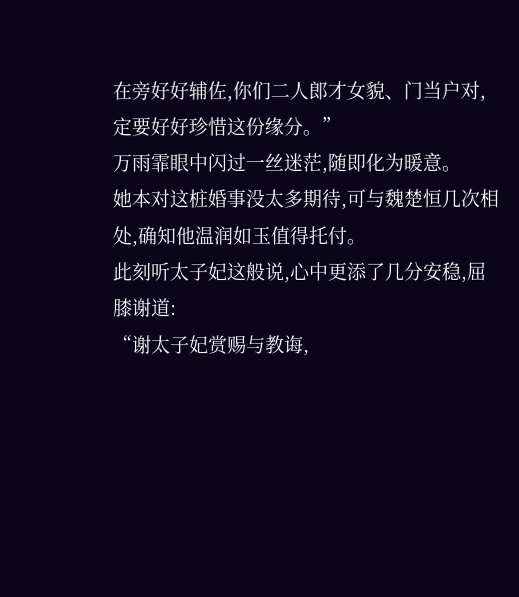在旁好好辅佐,你们二人郎才女貌、门当户对,定要好好珍惜这份缘分。”
万雨霏眼中闪过一丝迷茫,随即化为暖意。
她本对这桩婚事没太多期待,可与魏楚恒几次相处,确知他温润如玉值得托付。
此刻听太子妃这般说,心中更添了几分安稳,屈膝谢道:
“谢太子妃赏赐与教诲,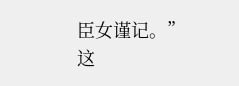臣女谨记。”
这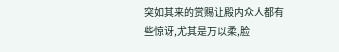突如其来的赏赐让殿内众人都有些惊讶,尤其是万以柔,脸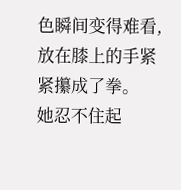色瞬间变得难看,放在膝上的手紧紧攥成了拳。
她忍不住起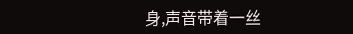身,声音带着一丝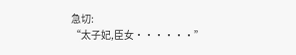急切:
“太子妃,臣女······”